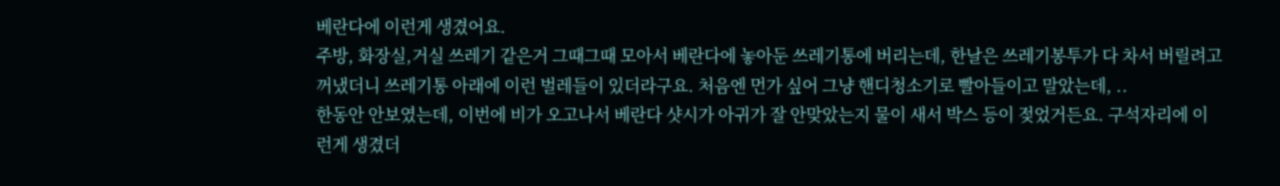베란다에 이런게 생겼어요.
주방, 화장실,거실 쓰레기 같은거 그때그때 모아서 베란다에 놓아둔 쓰레기통에 버리는데, 한날은 쓰레기봉투가 다 차서 버릴려고 꺼냈더니 쓰레기통 아래에 이런 벌레들이 있더라구요. 처음엔 먼가 싶어 그냥 핸디청소기로 빨아들이고 말았는데, ..
한동안 안보였는데, 이번에 비가 오고나서 베란다 샷시가 아귀가 잘 안맞았는지 물이 새서 박스 등이 젖었거든요. 구석자리에 이런게 생겼더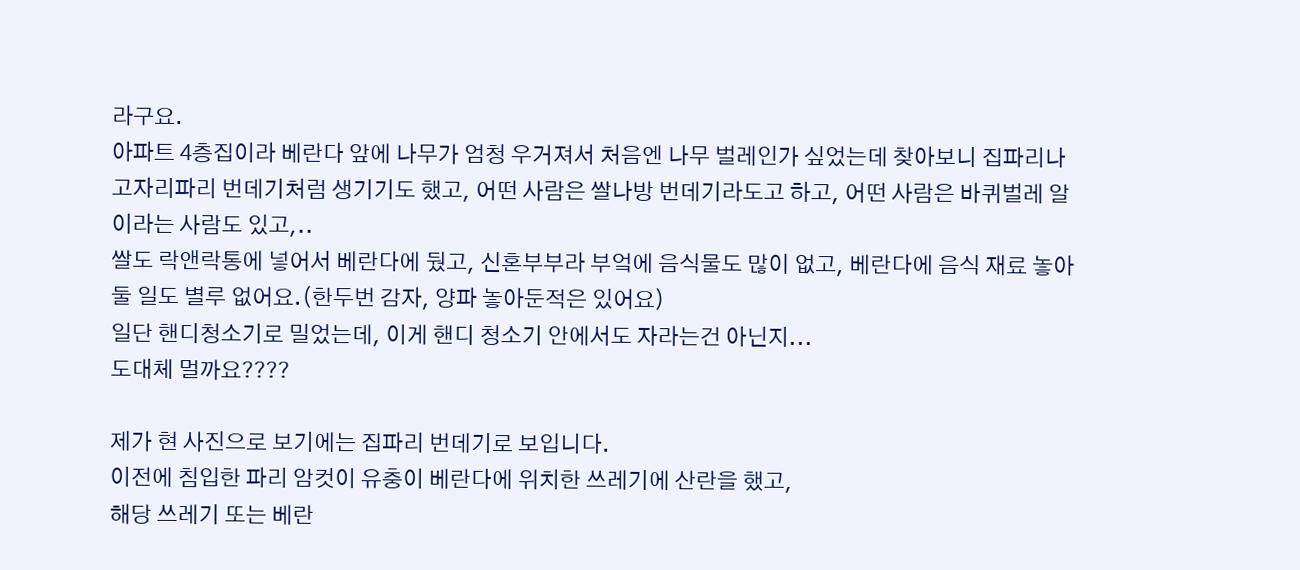라구요.
아파트 4층집이라 베란다 앞에 나무가 엄청 우거져서 처음엔 나무 벌레인가 싶었는데 찾아보니 집파리나 고자리파리 번데기처럼 생기기도 했고, 어떤 사람은 쌀나방 번데기라도고 하고, 어떤 사람은 바퀴벌레 알이라는 사람도 있고,..
쌀도 락앤락통에 넣어서 베란다에 뒀고, 신혼부부라 부엌에 음식물도 많이 없고, 베란다에 음식 재료 놓아둘 일도 별루 없어요.(한두번 감자, 양파 놓아둔적은 있어요)
일단 핸디청소기로 밀었는데, 이게 핸디 청소기 안에서도 자라는건 아닌지...
도대체 멀까요????

제가 현 사진으로 보기에는 집파리 번데기로 보입니다.
이전에 침입한 파리 암컷이 유충이 베란다에 위치한 쓰레기에 산란을 했고,
해당 쓰레기 또는 베란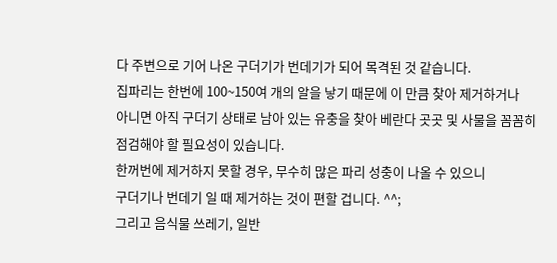다 주변으로 기어 나온 구더기가 번데기가 되어 목격된 것 같습니다.
집파리는 한번에 100~150여 개의 알을 낳기 때문에 이 만큼 찾아 제거하거나
아니면 아직 구더기 상태로 남아 있는 유충을 찾아 베란다 곳곳 및 사물을 꼼꼼히 점검해야 할 필요성이 있습니다.
한꺼번에 제거하지 못할 경우, 무수히 많은 파리 성충이 나올 수 있으니
구더기나 번데기 일 때 제거하는 것이 편할 겁니다. ^^;
그리고 음식물 쓰레기, 일반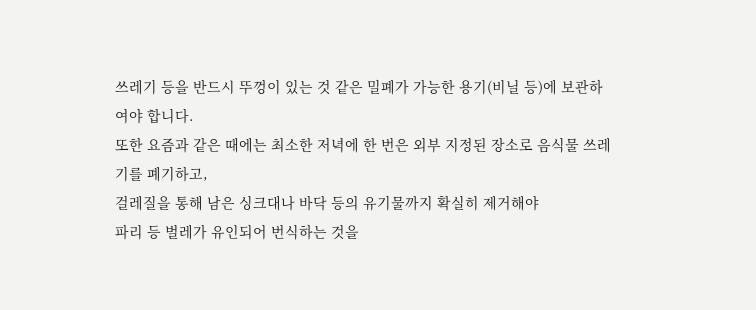쓰레기 등을 반드시 뚜껑이 있는 것 같은 밀폐가 가능한 용기(비닐 등)에 보관하여야 합니다.
또한 요즘과 같은 때에는 최소한 저녁에 한 번은 외부 지정된 장소로 음식물 쓰레기를 폐기하고,
걸레질을 통해 남은 싱크대나 바닥 등의 유기물까지 확실히 제거해야
파리 등 벌레가 유인되어 번식하는 것을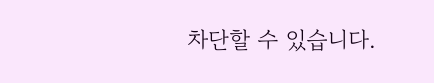차단할 수 있습니다.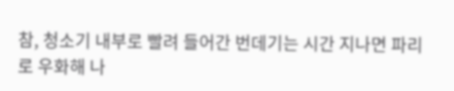참, 청소기 내부로 빨려 들어간 번데기는 시간 지나면 파리로 우화해 나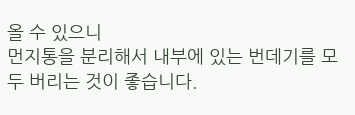올 수 있으니
먼지통을 분리해서 내부에 있는 번데기를 모두 버리는 것이 좋습니다.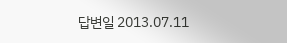답변일 2013.07.11